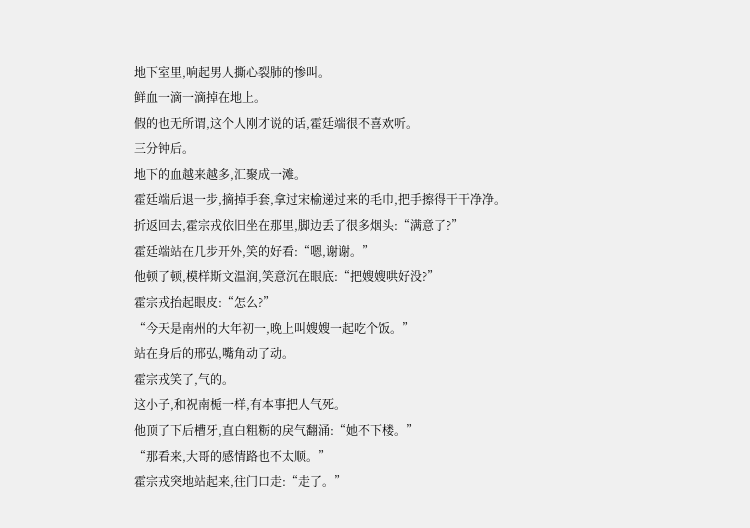地下室里,响起男人撕心裂肺的惨叫。
鲜血一滴一滴掉在地上。
假的也无所谓,这个人刚才说的话,霍廷端很不喜欢听。
三分钟后。
地下的血越来越多,汇聚成一滩。
霍廷端后退一步,摘掉手套,拿过宋榆递过来的毛巾,把手擦得干干净净。
折返回去,霍宗戎依旧坐在那里,脚边丢了很多烟头:“满意了?”
霍廷端站在几步开外,笑的好看:“嗯,谢谢。”
他顿了顿,模样斯文温润,笑意沉在眼底:“把嫂嫂哄好没?”
霍宗戎抬起眼皮:“怎么?”
“今天是南州的大年初一,晚上叫嫂嫂一起吃个饭。”
站在身后的邢弘,嘴角动了动。
霍宗戎笑了,气的。
这小子,和祝南栀一样,有本事把人气死。
他顶了下后槽牙,直白粗粝的戾气翻涌:“她不下楼。”
“那看来,大哥的感情路也不太顺。”
霍宗戎突地站起来,往门口走:“走了。”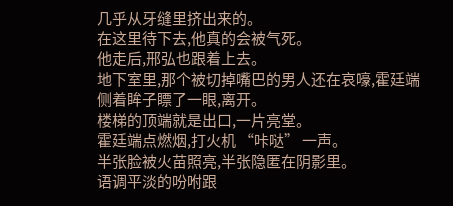几乎从牙缝里挤出来的。
在这里待下去,他真的会被气死。
他走后,邢弘也跟着上去。
地下室里,那个被切掉嘴巴的男人还在哀嚎,霍廷端侧着眸子瞟了一眼,离开。
楼梯的顶端就是出口,一片亮堂。
霍廷端点燃烟,打火机 “咔哒” 一声。
半张脸被火苗照亮,半张隐匿在阴影里。
语调平淡的吩咐跟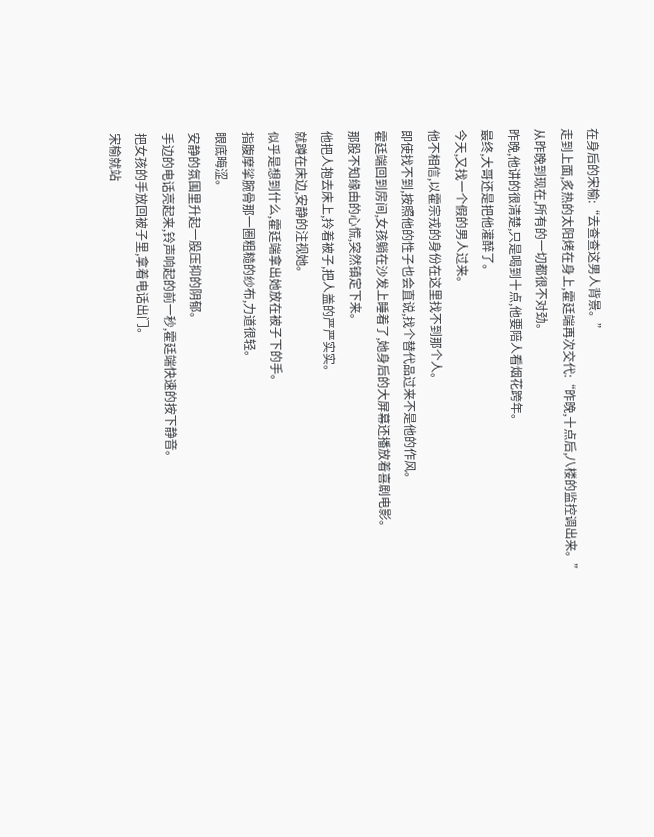在身后的宋榆:“去查查这男人背景。”
走到上面,炙热的太阳烤在身上,霍廷端再次交代:“昨晚,十点后,八楼的监控调出来。”
从昨晚到现在,所有的一切都很不对劲。
昨晚,他讲的很清楚,只是喝到十点,他要陪人看烟花跨年。
最终,大哥还是把他灌醉了。
今天,又找一个假的男人过来。
他不相信,以霍宗戎的身份在这里找不到那个人。
即使找不到,按照他的性子也会直说,找个替代品过来不是他的作风。
霍廷端回到房间,女孩躺在沙发上睡着了,她身后的大屏幕还播放着喜剧电影。
那股不知缘由的心慌,突然镇定下来。
他把人抱去床上,拎着被子,把人盖的严严实实。
就蹲在床边,安静的注视她。
似乎是想到什么,霍廷端拿出她放在被子下的手。
指腹摩挲腕骨那一圈粗糙的纱布,力道很轻。
眼底晦涩。
安静的氛围里升起一股压抑的阴郁。
手边的电话亮起来,铃声响起的前一秒,霍廷端快速的按下静音。
把女孩的手放回被子里,拿着电话出门。
宋榆就站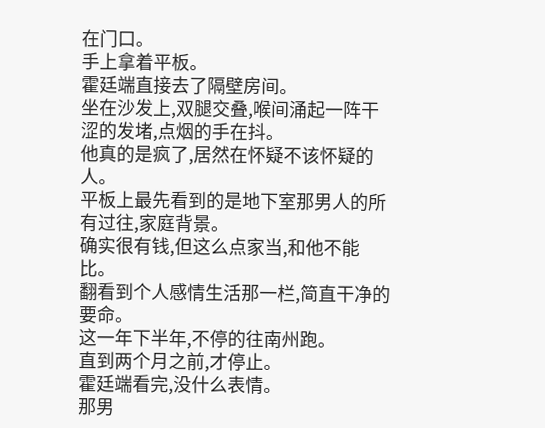在门口。
手上拿着平板。
霍廷端直接去了隔壁房间。
坐在沙发上,双腿交叠,喉间涌起一阵干涩的发堵,点烟的手在抖。
他真的是疯了,居然在怀疑不该怀疑的人。
平板上最先看到的是地下室那男人的所有过往,家庭背景。
确实很有钱,但这么点家当,和他不能比。
翻看到个人感情生活那一栏,简直干净的要命。
这一年下半年,不停的往南州跑。
直到两个月之前,才停止。
霍廷端看完,没什么表情。
那男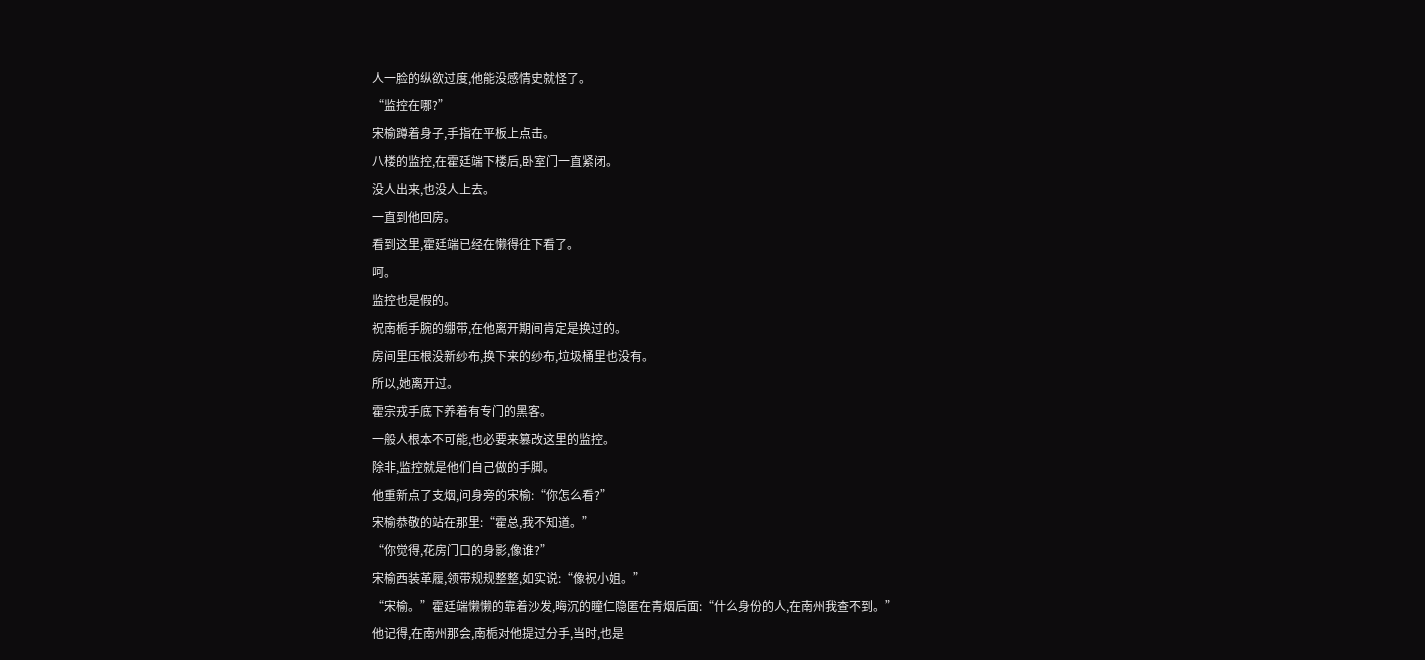人一脸的纵欲过度,他能没感情史就怪了。
“监控在哪?”
宋榆蹲着身子,手指在平板上点击。
八楼的监控,在霍廷端下楼后,卧室门一直紧闭。
没人出来,也没人上去。
一直到他回房。
看到这里,霍廷端已经在懒得往下看了。
呵。
监控也是假的。
祝南栀手腕的绷带,在他离开期间肯定是换过的。
房间里压根没新纱布,换下来的纱布,垃圾桶里也没有。
所以,她离开过。
霍宗戎手底下养着有专门的黑客。
一般人根本不可能,也必要来篡改这里的监控。
除非,监控就是他们自己做的手脚。
他重新点了支烟,问身旁的宋榆:“你怎么看?”
宋榆恭敬的站在那里:“霍总,我不知道。”
“你觉得,花房门口的身影,像谁?”
宋榆西装革履,领带规规整整,如实说:“像祝小姐。”
“宋榆。”霍廷端懒懒的靠着沙发,晦沉的瞳仁隐匿在青烟后面:“什么身份的人,在南州我查不到。”
他记得,在南州那会,南栀对他提过分手,当时,也是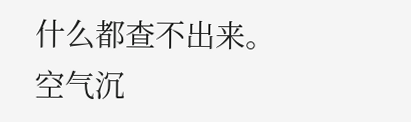什么都查不出来。
空气沉